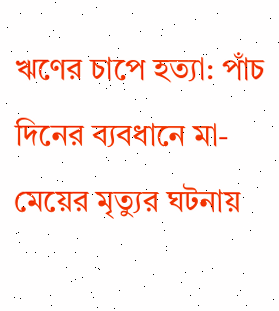ঋণের চাপে হত্যা: পাঁচ দিনের ব্যবধানে মা-মেয়ের মৃত্যুর ঘটনায়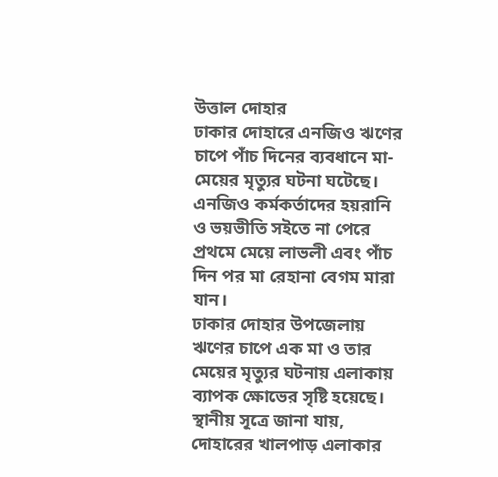উত্তাল দোহার
ঢাকার দোহারে এনজিও ঋণের চাপে পাঁচ দিনের ব্যবধানে মা-মেয়ের মৃত্যুর ঘটনা ঘটেছে। এনজিও কর্মকর্তাদের হয়রানি ও ভয়ভীতি সইতে না পেরে প্রথমে মেয়ে লাভলী এবং পাঁচ দিন পর মা রেহানা বেগম মারা যান।
ঢাকার দোহার উপজেলায় ঋণের চাপে এক মা ও তার মেয়ের মৃত্যুর ঘটনায় এলাকায় ব্যাপক ক্ষোভের সৃষ্টি হয়েছে। স্থানীয় সূত্রে জানা যায়, দোহারের খালপাড় এলাকার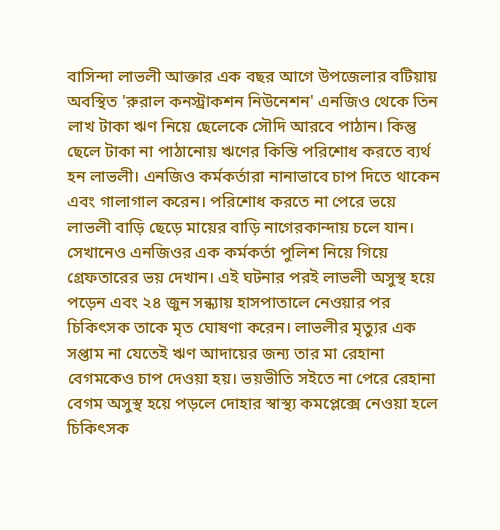বাসিন্দা লাভলী আক্তার এক বছর আগে উপজেলার বটিয়ায় অবস্থিত 'রুরাল কনস্ট্রাকশন নিউনেশন' এনজিও থেকে তিন লাখ টাকা ঋণ নিয়ে ছেলেকে সৌদি আরবে পাঠান। কিন্তু ছেলে টাকা না পাঠানোয় ঋণের কিস্তি পরিশোধ করতে ব্যর্থ হন লাভলী। এনজিও কর্মকর্তারা নানাভাবে চাপ দিতে থাকেন এবং গালাগাল করেন। পরিশোধ করতে না পেরে ভয়ে লাভলী বাড়ি ছেড়ে মায়ের বাড়ি নাগেরকান্দায় চলে যান। সেখানেও এনজিওর এক কর্মকর্তা পুলিশ নিয়ে গিয়ে গ্রেফতারের ভয় দেখান। এই ঘটনার পরই লাভলী অসুস্থ হয়ে পড়েন এবং ২৪ জুন সন্ধ্যায় হাসপাতালে নেওয়ার পর চিকিৎসক তাকে মৃত ঘোষণা করেন। লাভলীর মৃত্যুর এক সপ্তাম না যেতেই ঋণ আদায়ের জন্য তার মা রেহানা বেগমকেও চাপ দেওয়া হয়। ভয়ভীতি সইতে না পেরে রেহানা বেগম অসুস্থ হয়ে পড়লে দোহার স্বাস্থ্য কমপ্লেক্সে নেওয়া হলে চিকিৎসক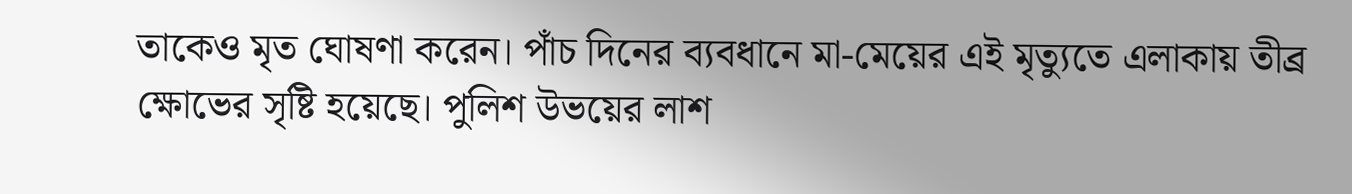তাকেও মৃত ঘোষণা করেন। পাঁচ দিনের ব্যবধানে মা-মেয়ের এই মৃত্যুতে এলাকায় তীব্র ক্ষোভের সৃষ্টি হয়েছে। পুলিশ উভয়ের লাশ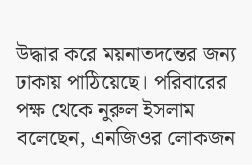উদ্ধার করে ময়নাতদন্তের জন্য ঢাকায় পাঠিয়েছে। পরিবারের পক্ষ থেকে নুরুল ইসলাম বলেছেন, এনজিওর লোকজন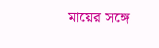মায়ের সঙ্গে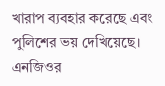খারাপ ব্যবহার করেছে এবং পুলিশের ভয় দেখিয়েছে। এনজিওর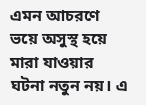এমন আচরণে ভয়ে অসুস্থ হয়ে মারা যাওয়ার ঘটনা নতুন নয়। এ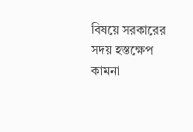বিষয়ে সরকারের সদয় হস্তক্ষেপ কামনা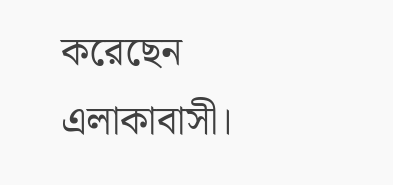করেছেন এলাকাবাসী।